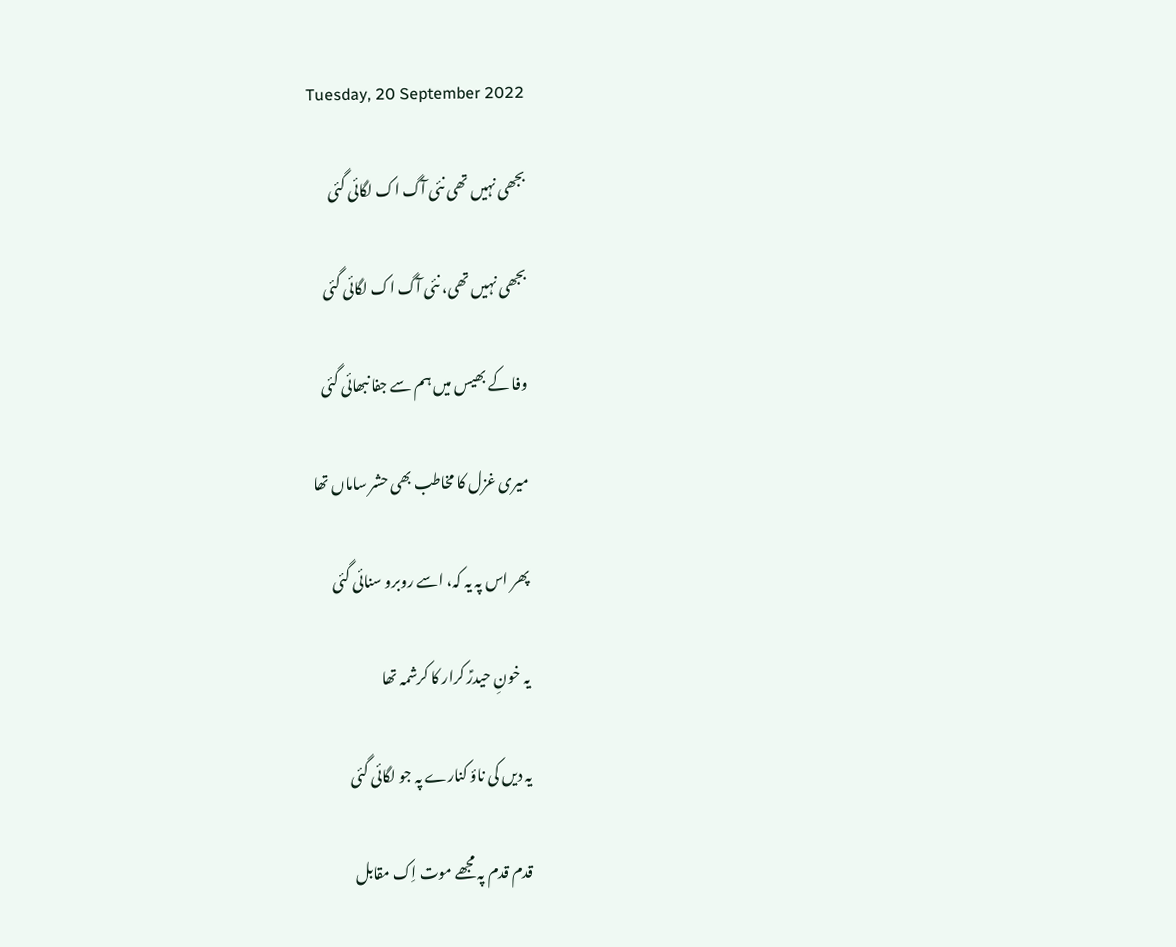Tuesday, 20 September 2022

بجھی نہیں تھی نئی آگ اک لگائی گئی

بجھی نہیں تھی، نئی آگ اک لگائی گئی

وفا کے بھیس میں ہم سے جفا نبھائی گئی

میری غزل کا مخاطب بھی حشر ساماں تھا

پھر اس پہ یہ کہ، اسے روبرو سنائی گئی

یہ خونِ حیدرؑ کرار کا کرشمہ تھا

یہ دیں کی ناؤ کنارے پہ جو لگائی گئی

قدم قدم پہ مجھے موت اِک مقابل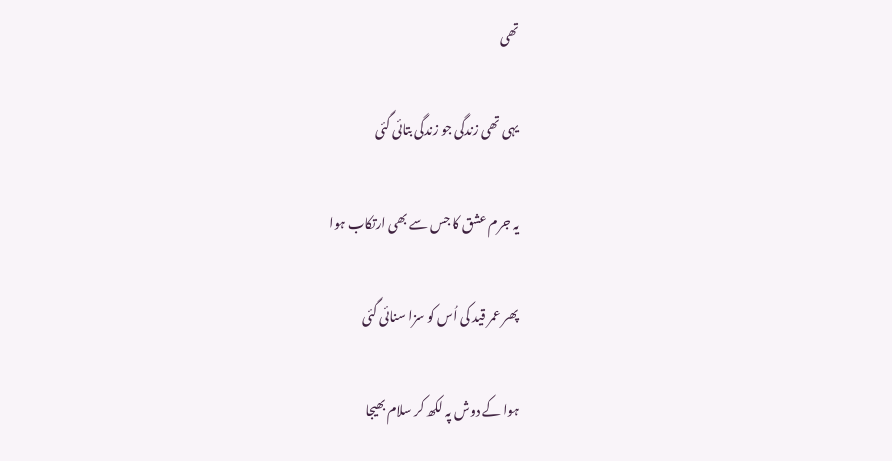تھی

یہی تھی زندگی جو زندگی بتائی گئی

یہ جرم عشق کا جس سے بھی ارتکاب ہوا

پھر عمر قید کی اُس کو سزا سنائی گئی

ہوا کے دوش پہ لکھ کر سلام بھیجا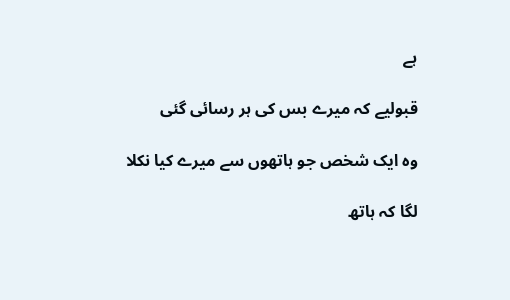ہے

قبولیے کہ میرے بس کی ہر رسائی گئی

وہ ایک شخص جو ہاتھوں سے میرے کیا نکلا

لگا کہ ہاتھ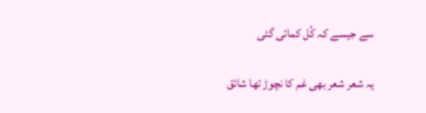سے جیسے کہ کُل کمائی گئی

یہ شعر شعر بھی غم کا نچوڑ تھا شائق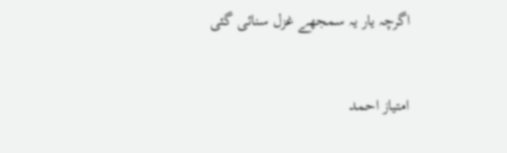اگرچہ یار یہ سمجھے غزل سنائی گئی


امتیاز احمد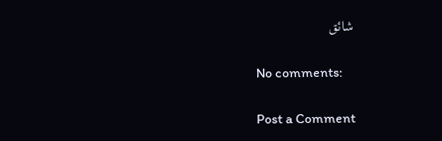شائق

No comments:

Post a Comment